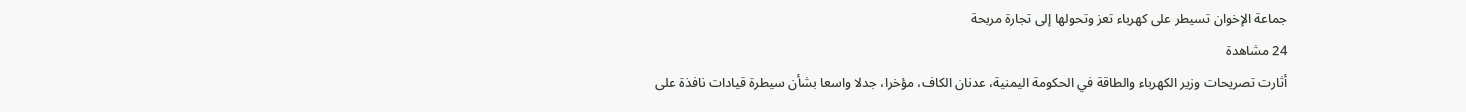جماعة الإخوان تسيطر على كهرباء تعز وتحولها إلى تجارة مربحة
24 مشاهدة
أثارت تصريحات وزير الكهرباء والطاقة في الحكومة اليمنية، عدنان الكاف، مؤخرا، جدلا واسعا بشأن سيطرة قيادات نافذة على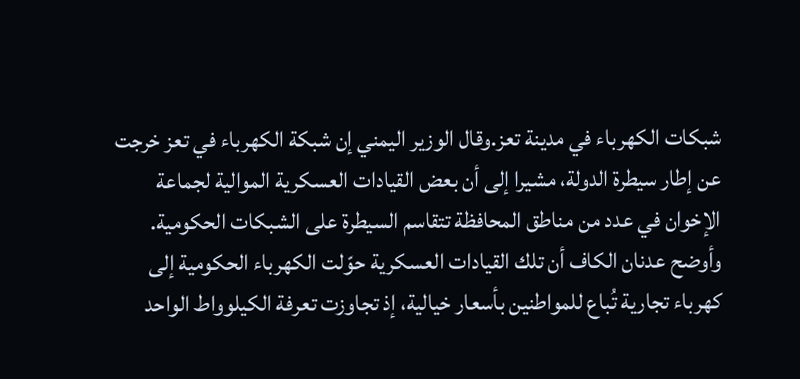شبكات الكهرباء في مدينة تعز.وقال الوزير اليمني إن شبكة الكهرباء في تعز خرجت عن إطار سيطرة الدولة، مشيرا إلى أن بعض القيادات العسكرية الموالية لجماعة الإخوان في عدد من مناطق المحافظة تتقاسم السيطرة على الشبكات الحكومية.
وأوضح عدنان الكاف أن تلك القيادات العسكرية حوّلت الكهرباء الحكومية إلى كهرباء تجارية تُباع للمواطنين بأسعار خيالية، إذ تجاوزت تعرفة الكيلوواط الواحد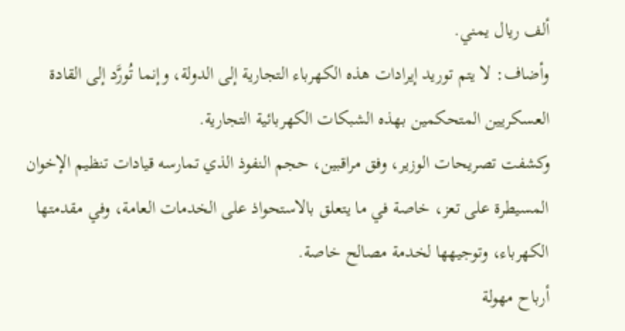ألف ريال يمني.
وأضاف: لا يتم توريد إيرادات هذه الكهرباء التجارية إلى الدولة، وإنما تُورَّد إلى القادة العسكريين المتحكمين بهذه الشبكات الكهربائية التجارية.
وكشفت تصريحات الوزير، وفق مراقبين، حجم النفوذ الذي تمارسه قيادات تنظيم الإخوان المسيطرة على تعز، خاصة في ما يتعلق بالاستحواذ على الخدمات العامة، وفي مقدمتها الكهرباء، وتوجيهها لخدمة مصالح خاصة.
أرباح مهولة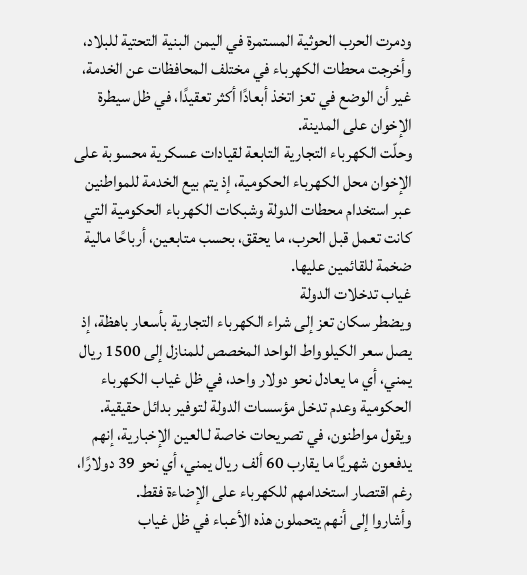ودمرت الحرب الحوثية المستمرة في اليمن البنية التحتية للبلاد، وأخرجت محطات الكهرباء في مختلف المحافظات عن الخدمة، غير أن الوضع في تعز اتخذ أبعادًا أكثر تعقيدًا، في ظل سيطرة الإخوان على المدينة.
وحلّت الكهرباء التجارية التابعة لقيادات عسكرية محسوبة على الإخوان محل الكهرباء الحكومية، إذ يتم بيع الخدمة للمواطنين عبر استخدام محطات الدولة وشبكات الكهرباء الحكومية التي كانت تعمل قبل الحرب، ما يحقق، بحسب متابعين، أرباحًا مالية ضخمة للقائمين عليها.
غياب تدخلات الدولة
ويضطر سكان تعز إلى شراء الكهرباء التجارية بأسعار باهظة، إذ يصل سعر الكيلوواط الواحد المخصص للمنازل إلى 1500 ريال يمني، أي ما يعادل نحو دولار واحد، في ظل غياب الكهرباء الحكومية وعدم تدخل مؤسسات الدولة لتوفير بدائل حقيقية.
ويقول مواطنون، في تصريحات خاصة لـالعين الإخبارية، إنهم يدفعون شهريًا ما يقارب 60 ألف ريال يمني، أي نحو 39 دولارًا، رغم اقتصار استخدامهم للكهرباء على الإضاءة فقط.
وأشاروا إلى أنهم يتحملون هذه الأعباء في ظل غياب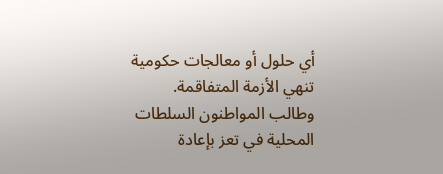أي حلول أو معالجات حكومية تنهي الأزمة المتفاقمة.
وطالب المواطنون السلطات المحلية في تعز بإعادة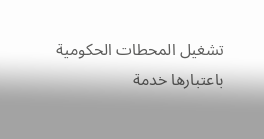تشغيل المحطات الحكومية باعتبارها خدمة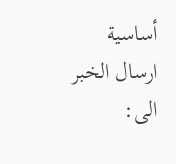أساسية
ارسال الخبر الى: